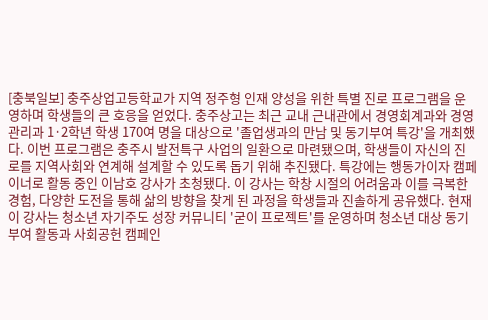[충북일보] 충주상업고등학교가 지역 정주형 인재 양성을 위한 특별 진로 프로그램을 운영하며 학생들의 큰 호응을 얻었다. 충주상고는 최근 교내 근내관에서 경영회계과와 경영관리과 1·2학년 학생 170여 명을 대상으로 '졸업생과의 만남 및 동기부여 특강'을 개최했다. 이번 프로그램은 충주시 발전특구 사업의 일환으로 마련됐으며, 학생들이 자신의 진로를 지역사회와 연계해 설계할 수 있도록 돕기 위해 추진됐다. 특강에는 행동가이자 캠페이너로 활동 중인 이남호 강사가 초청됐다. 이 강사는 학창 시절의 어려움과 이를 극복한 경험, 다양한 도전을 통해 삶의 방향을 찾게 된 과정을 학생들과 진솔하게 공유했다. 현재 이 강사는 청소년 자기주도 성장 커뮤니티 '굳이 프로젝트'를 운영하며 청소년 대상 동기부여 활동과 사회공헌 캠페인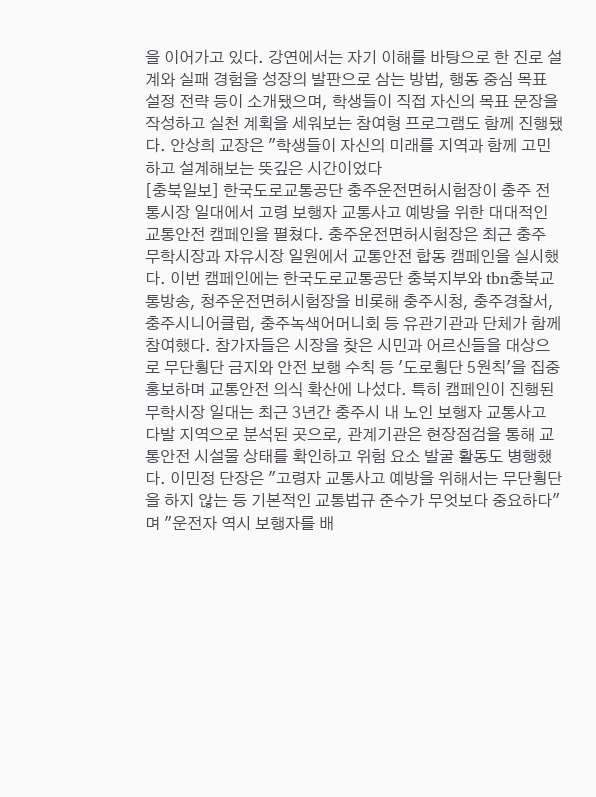을 이어가고 있다. 강연에서는 자기 이해를 바탕으로 한 진로 설계와 실패 경험을 성장의 발판으로 삼는 방법, 행동 중심 목표 설정 전략 등이 소개됐으며, 학생들이 직접 자신의 목표 문장을 작성하고 실천 계획을 세워보는 참여형 프로그램도 함께 진행됐다. 안상희 교장은 "학생들이 자신의 미래를 지역과 함께 고민하고 설계해보는 뜻깊은 시간이었다
[충북일보] 한국도로교통공단 충주운전면허시험장이 충주 전통시장 일대에서 고령 보행자 교통사고 예방을 위한 대대적인 교통안전 캠페인을 펼쳤다. 충주운전면허시험장은 최근 충주 무학시장과 자유시장 일원에서 교통안전 합동 캠페인을 실시했다. 이번 캠페인에는 한국도로교통공단 충북지부와 tbn충북교통방송, 청주운전면허시험장을 비롯해 충주시청, 충주경찰서, 충주시니어클럽, 충주녹색어머니회 등 유관기관과 단체가 함께 참여했다. 참가자들은 시장을 찾은 시민과 어르신들을 대상으로 무단횡단 금지와 안전 보행 수칙 등 '도로횡단 5원칙'을 집중 홍보하며 교통안전 의식 확산에 나섰다. 특히 캠페인이 진행된 무학시장 일대는 최근 3년간 충주시 내 노인 보행자 교통사고 다발 지역으로 분석된 곳으로, 관계기관은 현장점검을 통해 교통안전 시설물 상태를 확인하고 위험 요소 발굴 활동도 병행했다. 이민정 단장은 "고령자 교통사고 예방을 위해서는 무단횡단을 하지 않는 등 기본적인 교통법규 준수가 무엇보다 중요하다"며 "운전자 역시 보행자를 배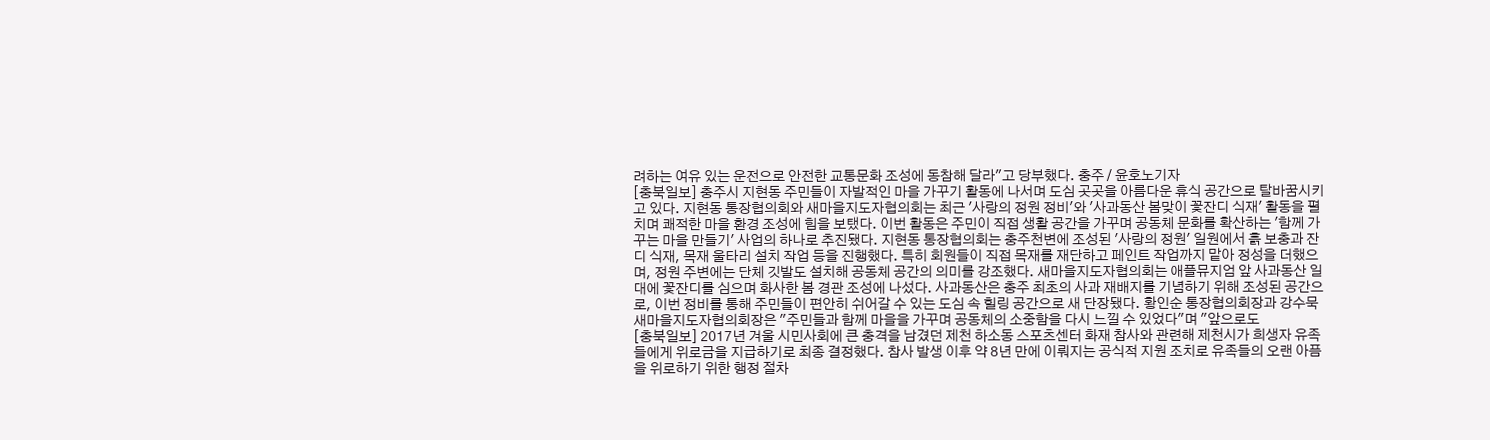려하는 여유 있는 운전으로 안전한 교통문화 조성에 동참해 달라"고 당부했다. 충주 / 윤호노기자
[충북일보] 충주시 지현동 주민들이 자발적인 마을 가꾸기 활동에 나서며 도심 곳곳을 아름다운 휴식 공간으로 탈바꿈시키고 있다. 지현동 통장협의회와 새마을지도자협의회는 최근 '사랑의 정원 정비'와 '사과동산 봄맞이 꽃잔디 식재' 활동을 펼치며 쾌적한 마을 환경 조성에 힘을 보탰다. 이번 활동은 주민이 직접 생활 공간을 가꾸며 공동체 문화를 확산하는 '함께 가꾸는 마을 만들기' 사업의 하나로 추진됐다. 지현동 통장협의회는 충주천변에 조성된 '사랑의 정원' 일원에서 흙 보충과 잔디 식재, 목재 울타리 설치 작업 등을 진행했다. 특히 회원들이 직접 목재를 재단하고 페인트 작업까지 맡아 정성을 더했으며, 정원 주변에는 단체 깃발도 설치해 공동체 공간의 의미를 강조했다. 새마을지도자협의회는 애플뮤지엄 앞 사과동산 일대에 꽃잔디를 심으며 화사한 봄 경관 조성에 나섰다. 사과동산은 충주 최초의 사과 재배지를 기념하기 위해 조성된 공간으로, 이번 정비를 통해 주민들이 편안히 쉬어갈 수 있는 도심 속 힐링 공간으로 새 단장됐다. 황인순 통장협의회장과 강수묵 새마을지도자협의회장은 "주민들과 함께 마을을 가꾸며 공동체의 소중함을 다시 느낄 수 있었다"며 "앞으로도
[충북일보] 2017년 겨울 시민사회에 큰 충격을 남겼던 제천 하소동 스포츠센터 화재 참사와 관련해 제천시가 희생자 유족들에게 위로금을 지급하기로 최종 결정했다. 참사 발생 이후 약 8년 만에 이뤄지는 공식적 지원 조치로 유족들의 오랜 아픔을 위로하기 위한 행정 절차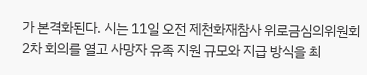가 본격화된다. 시는 11일 오전 제천화재참사 위로금심의위원회 2차 회의를 열고 사망자 유족 지원 규모와 지급 방식을 최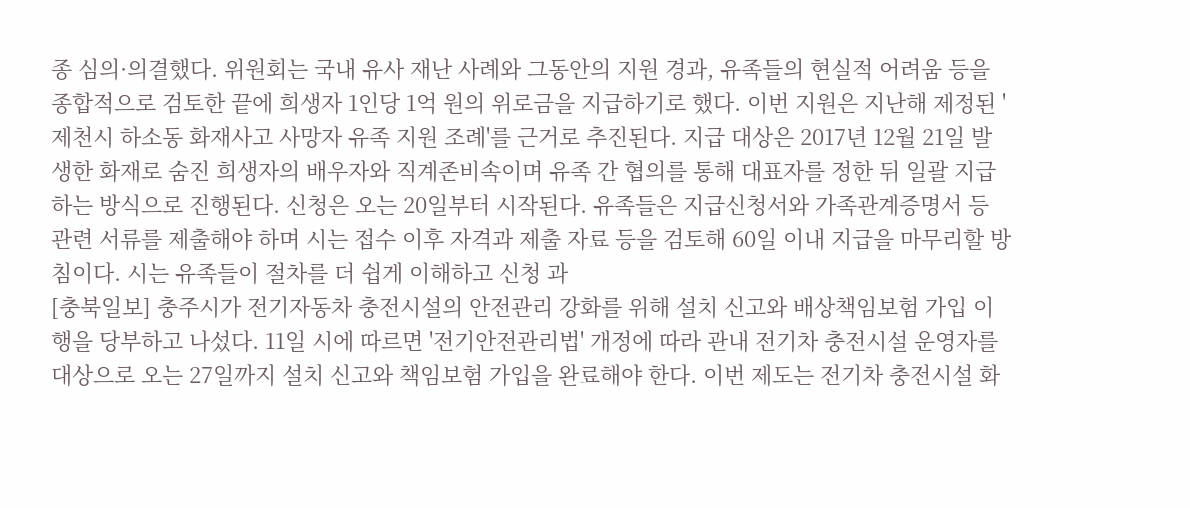종 심의·의결했다. 위원회는 국내 유사 재난 사례와 그동안의 지원 경과, 유족들의 현실적 어려움 등을 종합적으로 검토한 끝에 희생자 1인당 1억 원의 위로금을 지급하기로 했다. 이번 지원은 지난해 제정된 '제천시 하소동 화재사고 사망자 유족 지원 조례'를 근거로 추진된다. 지급 대상은 2017년 12월 21일 발생한 화재로 숨진 희생자의 배우자와 직계존비속이며 유족 간 협의를 통해 대표자를 정한 뒤 일괄 지급하는 방식으로 진행된다. 신청은 오는 20일부터 시작된다. 유족들은 지급신청서와 가족관계증명서 등 관련 서류를 제출해야 하며 시는 접수 이후 자격과 제출 자료 등을 검토해 60일 이내 지급을 마무리할 방침이다. 시는 유족들이 절차를 더 쉽게 이해하고 신청 과
[충북일보] 충주시가 전기자동차 충전시설의 안전관리 강화를 위해 설치 신고와 배상책임보험 가입 이행을 당부하고 나섰다. 11일 시에 따르면 '전기안전관리법' 개정에 따라 관내 전기차 충전시설 운영자를 대상으로 오는 27일까지 설치 신고와 책임보험 가입을 완료해야 한다. 이번 제도는 전기차 충전시설 화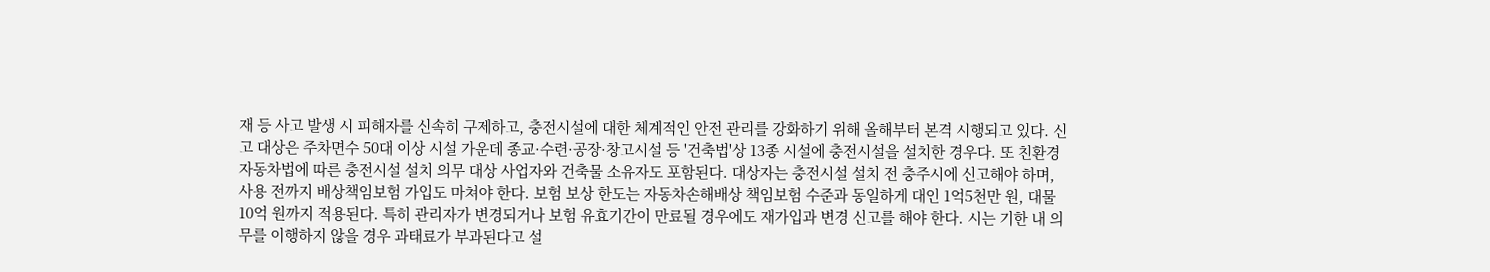재 등 사고 발생 시 피해자를 신속히 구제하고, 충전시설에 대한 체계적인 안전 관리를 강화하기 위해 올해부터 본격 시행되고 있다. 신고 대상은 주차면수 50대 이상 시설 가운데 종교·수련·공장·창고시설 등 '건축법'상 13종 시설에 충전시설을 설치한 경우다. 또 친환경자동차법에 따른 충전시설 설치 의무 대상 사업자와 건축물 소유자도 포함된다. 대상자는 충전시설 설치 전 충주시에 신고해야 하며, 사용 전까지 배상책임보험 가입도 마쳐야 한다. 보험 보상 한도는 자동차손해배상 책임보험 수준과 동일하게 대인 1억5천만 원, 대물 10억 원까지 적용된다. 특히 관리자가 변경되거나 보험 유효기간이 만료될 경우에도 재가입과 변경 신고를 해야 한다. 시는 기한 내 의무를 이행하지 않을 경우 과태료가 부과된다고 설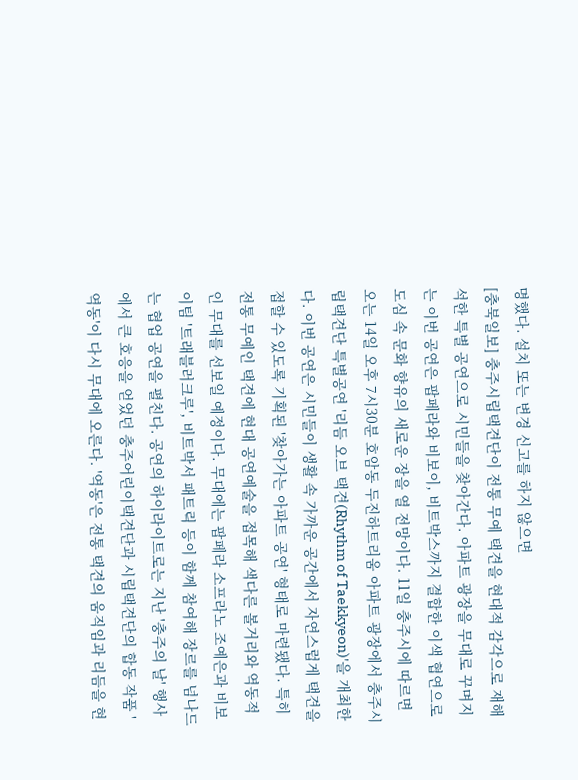명했다. 설치 또는 변경 신고를 하지 않으면
[충북일보] 충주시립택견단이 전통 무예 택견을 현대적 감각으로 재해석한 특별 공연으로 시민들을 찾아간다. 아파트 광장을 무대로 꾸며지는 이번 공연은 팝페라와 비보이, 비트박스까지 결합한 이색 협연으로 도심 속 문화 향유의 새로운 장을 열 전망이다. 11일 충주시에 따르면 오는 14일 오후 7시30분 호암동 두진하트리움 아파트 광장에서 충주시립택견단 특별공연 '리듬 오브 택견(Rhythm of Taekkyeon)'을 개최한다. 이번 공연은 시민들이 생활 속 가까운 공간에서 자연스럽게 택견을 접할 수 있도록 기획된 '찾아가는 아파트 공연' 형태로 마련됐다. 특히 전통 무예인 택견에 현대 공연예술을 접목해 색다른 볼거리와 역동적인 무대를 선보일 예정이다. 무대에는 팝페라 소프라노 조예은과 비보이팀 '트래블러크루', 비트박서 패트릭 등이 함께 참여해 장르를 넘나드는 협업 공연을 펼친다. 공연의 하이라이트로는 지난 '충주의 날' 행사에서 큰 호응을 얻었던 충주어린이택견단과 시립택견단의 합동 작품 '역동'이 다시 무대에 오른다. '역동'은 전통 택견의 움직임과 리듬을 현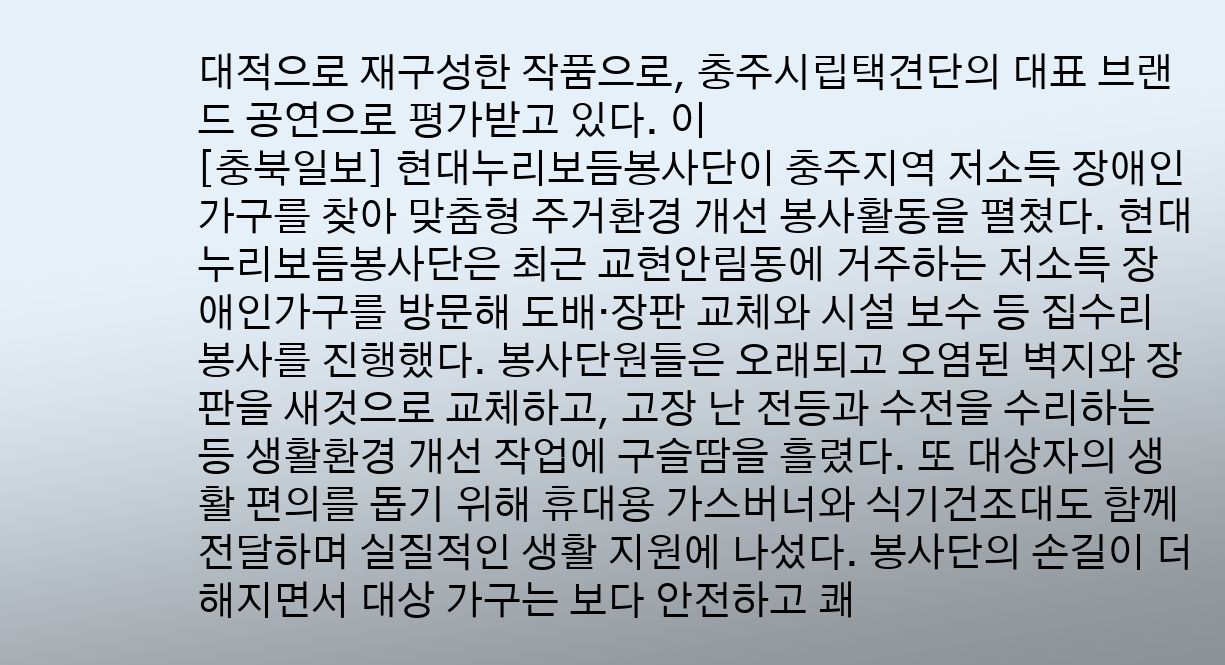대적으로 재구성한 작품으로, 충주시립택견단의 대표 브랜드 공연으로 평가받고 있다. 이
[충북일보] 현대누리보듬봉사단이 충주지역 저소득 장애인가구를 찾아 맞춤형 주거환경 개선 봉사활동을 펼쳤다. 현대누리보듬봉사단은 최근 교현안림동에 거주하는 저소득 장애인가구를 방문해 도배·장판 교체와 시설 보수 등 집수리 봉사를 진행했다. 봉사단원들은 오래되고 오염된 벽지와 장판을 새것으로 교체하고, 고장 난 전등과 수전을 수리하는 등 생활환경 개선 작업에 구슬땀을 흘렸다. 또 대상자의 생활 편의를 돕기 위해 휴대용 가스버너와 식기건조대도 함께 전달하며 실질적인 생활 지원에 나섰다. 봉사단의 손길이 더해지면서 대상 가구는 보다 안전하고 쾌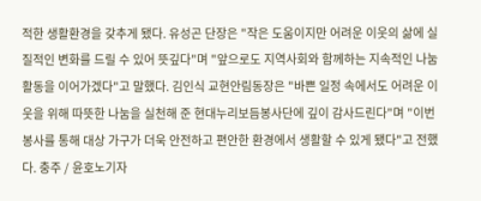적한 생활환경을 갖추게 됐다. 유성곤 단장은 "작은 도움이지만 어려운 이웃의 삶에 실질적인 변화를 드릴 수 있어 뜻깊다"며 "앞으로도 지역사회와 함께하는 지속적인 나눔 활동을 이어가겠다"고 말했다. 김인식 교현안림동장은 "바쁜 일정 속에서도 어려운 이웃을 위해 따뜻한 나눔을 실천해 준 현대누리보듬봉사단에 깊이 감사드린다"며 "이번 봉사를 통해 대상 가구가 더욱 안전하고 편안한 환경에서 생활할 수 있게 됐다"고 전했다. 충주 / 윤호노기자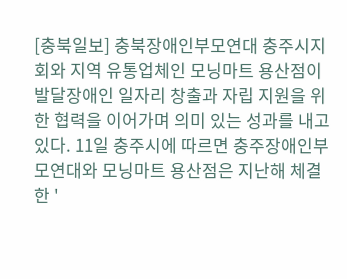[충북일보] 충북장애인부모연대 충주시지회와 지역 유통업체인 모닝마트 용산점이 발달장애인 일자리 창출과 자립 지원을 위한 협력을 이어가며 의미 있는 성과를 내고 있다. 11일 충주시에 따르면 충주장애인부모연대와 모닝마트 용산점은 지난해 체결한 '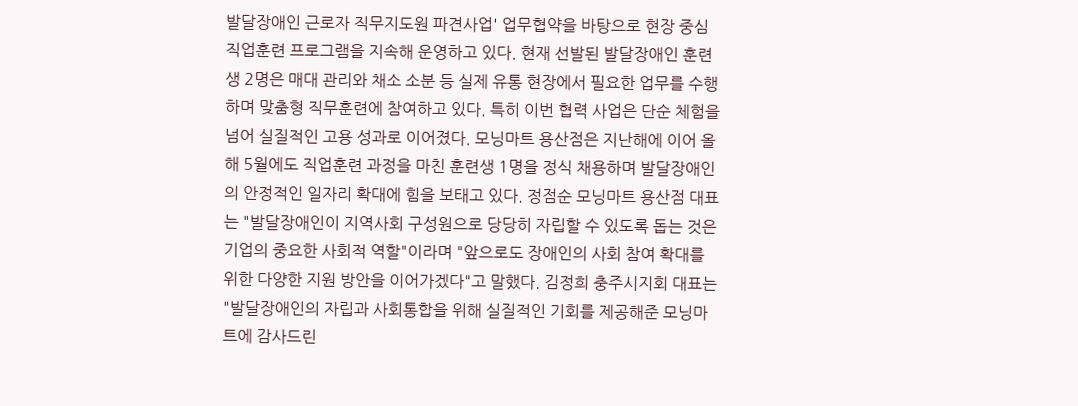발달장애인 근로자 직무지도원 파견사업' 업무협약을 바탕으로 현장 중심 직업훈련 프로그램을 지속해 운영하고 있다. 현재 선발된 발달장애인 훈련생 2명은 매대 관리와 채소 소분 등 실제 유통 현장에서 필요한 업무를 수행하며 맞춤형 직무훈련에 참여하고 있다. 특히 이번 협력 사업은 단순 체험을 넘어 실질적인 고용 성과로 이어졌다. 모닝마트 용산점은 지난해에 이어 올해 5월에도 직업훈련 과정을 마친 훈련생 1명을 정식 채용하며 발달장애인의 안정적인 일자리 확대에 힘을 보태고 있다. 정점순 모닝마트 용산점 대표는 "발달장애인이 지역사회 구성원으로 당당히 자립할 수 있도록 돕는 것은 기업의 중요한 사회적 역할"이라며 "앞으로도 장애인의 사회 참여 확대를 위한 다양한 지원 방안을 이어가겠다"고 말했다. 김정희 충주시지회 대표는 "발달장애인의 자립과 사회통합을 위해 실질적인 기회를 제공해준 모닝마트에 감사드린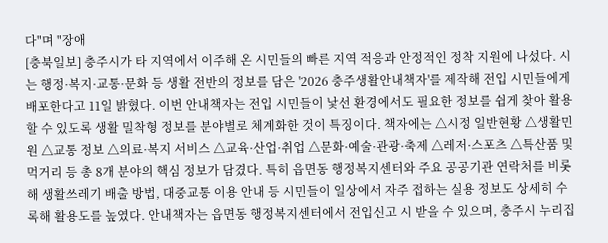다"며 "장애
[충북일보] 충주시가 타 지역에서 이주해 온 시민들의 빠른 지역 적응과 안정적인 정착 지원에 나섰다. 시는 행정·복지·교통·문화 등 생활 전반의 정보를 담은 '2026 충주생활안내책자'를 제작해 전입 시민들에게 배포한다고 11일 밝혔다. 이번 안내책자는 전입 시민들이 낯선 환경에서도 필요한 정보를 쉽게 찾아 활용할 수 있도록 생활 밀착형 정보를 분야별로 체계화한 것이 특징이다. 책자에는 △시정 일반현황 △생활민원 △교통 정보 △의료·복지 서비스 △교육·산업·취업 △문화·예술·관광·축제 △레저·스포츠 △특산품 및 먹거리 등 총 8개 분야의 핵심 정보가 담겼다. 특히 읍면동 행정복지센터와 주요 공공기관 연락처를 비롯해 생활쓰레기 배출 방법, 대중교통 이용 안내 등 시민들이 일상에서 자주 접하는 실용 정보도 상세히 수록해 활용도를 높였다. 안내책자는 읍면동 행정복지센터에서 전입신고 시 받을 수 있으며, 충주시 누리집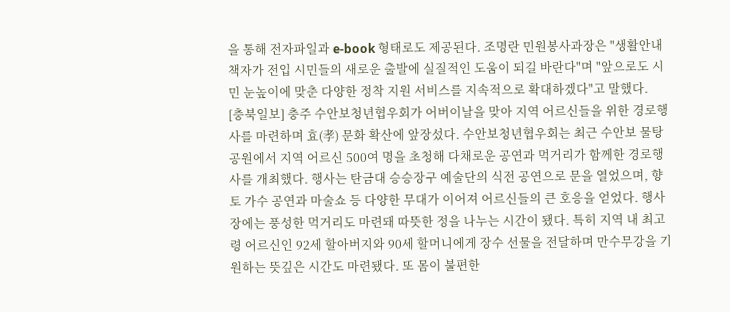을 통해 전자파일과 e-book 형태로도 제공된다. 조명란 민원봉사과장은 "생활안내책자가 전입 시민들의 새로운 출발에 실질적인 도움이 되길 바란다"며 "앞으로도 시민 눈높이에 맞춘 다양한 정착 지원 서비스를 지속적으로 확대하겠다"고 말했다.
[충북일보] 충주 수안보청년협우회가 어버이날을 맞아 지역 어르신들을 위한 경로행사를 마련하며 효(孝) 문화 확산에 앞장섰다. 수안보청년협우회는 최근 수안보 물탕공원에서 지역 어르신 500여 명을 초청해 다채로운 공연과 먹거리가 함께한 경로행사를 개최했다. 행사는 탄금대 승승장구 예술단의 식전 공연으로 문을 열었으며, 향토 가수 공연과 마술쇼 등 다양한 무대가 이어져 어르신들의 큰 호응을 얻었다. 행사장에는 풍성한 먹거리도 마련돼 따뜻한 정을 나누는 시간이 됐다. 특히 지역 내 최고령 어르신인 92세 할아버지와 90세 할머니에게 장수 선물을 전달하며 만수무강을 기원하는 뜻깊은 시간도 마련됐다. 또 몸이 불편한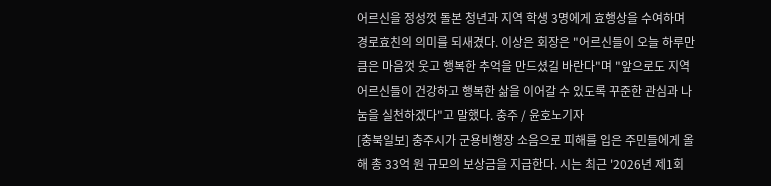어르신을 정성껏 돌본 청년과 지역 학생 3명에게 효행상을 수여하며 경로효친의 의미를 되새겼다. 이상은 회장은 "어르신들이 오늘 하루만큼은 마음껏 웃고 행복한 추억을 만드셨길 바란다"며 "앞으로도 지역 어르신들이 건강하고 행복한 삶을 이어갈 수 있도록 꾸준한 관심과 나눔을 실천하겠다"고 말했다. 충주 / 윤호노기자
[충북일보] 충주시가 군용비행장 소음으로 피해를 입은 주민들에게 올해 총 33억 원 규모의 보상금을 지급한다. 시는 최근 '2026년 제1회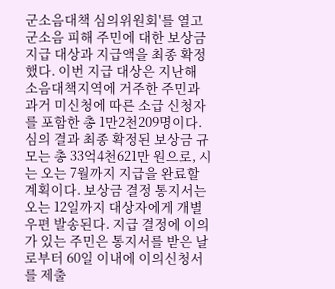군소음대책 심의위원회'를 열고 군소음 피해 주민에 대한 보상금 지급 대상과 지급액을 최종 확정했다. 이번 지급 대상은 지난해 소음대책지역에 거주한 주민과 과거 미신청에 따른 소급 신청자를 포함한 총 1만2천209명이다. 심의 결과 최종 확정된 보상금 규모는 총 33억4천621만 원으로, 시는 오는 7월까지 지급을 완료할 계획이다. 보상금 결정 통지서는 오는 12일까지 대상자에게 개별 우편 발송된다. 지급 결정에 이의가 있는 주민은 통지서를 받은 날로부터 60일 이내에 이의신청서를 제출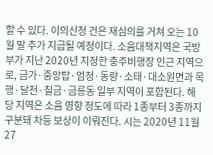할 수 있다. 이의신청 건은 재심의를 거쳐 오는 10월 말 추가 지급될 예정이다. 소음대책지역은 국방부가 지난 2020년 지정한 충주비행장 인근 지역으로, 금가·중앙탑·엄정·동량·소태·대소원면과 목행·달천·칠금·금릉동 일부 지역이 포함된다. 해당 지역은 소음 영향 정도에 따라 1종부터 3종까지 구분돼 차등 보상이 이뤄진다. 시는 2020년 11월 27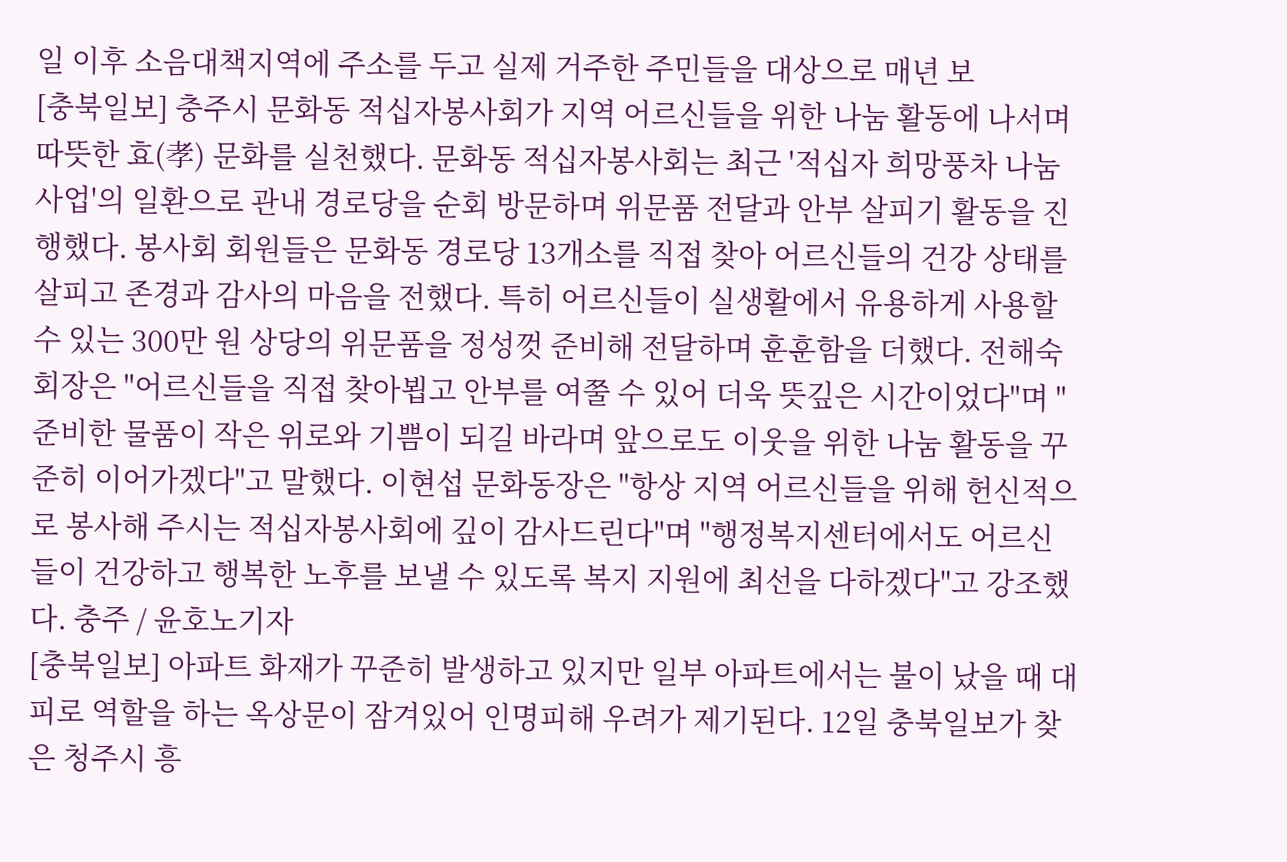일 이후 소음대책지역에 주소를 두고 실제 거주한 주민들을 대상으로 매년 보
[충북일보] 충주시 문화동 적십자봉사회가 지역 어르신들을 위한 나눔 활동에 나서며 따뜻한 효(孝) 문화를 실천했다. 문화동 적십자봉사회는 최근 '적십자 희망풍차 나눔사업'의 일환으로 관내 경로당을 순회 방문하며 위문품 전달과 안부 살피기 활동을 진행했다. 봉사회 회원들은 문화동 경로당 13개소를 직접 찾아 어르신들의 건강 상태를 살피고 존경과 감사의 마음을 전했다. 특히 어르신들이 실생활에서 유용하게 사용할 수 있는 300만 원 상당의 위문품을 정성껏 준비해 전달하며 훈훈함을 더했다. 전해숙 회장은 "어르신들을 직접 찾아뵙고 안부를 여쭐 수 있어 더욱 뜻깊은 시간이었다"며 "준비한 물품이 작은 위로와 기쁨이 되길 바라며 앞으로도 이웃을 위한 나눔 활동을 꾸준히 이어가겠다"고 말했다. 이현섭 문화동장은 "항상 지역 어르신들을 위해 헌신적으로 봉사해 주시는 적십자봉사회에 깊이 감사드린다"며 "행정복지센터에서도 어르신들이 건강하고 행복한 노후를 보낼 수 있도록 복지 지원에 최선을 다하겠다"고 강조했다. 충주 / 윤호노기자
[충북일보] 아파트 화재가 꾸준히 발생하고 있지만 일부 아파트에서는 불이 났을 때 대피로 역할을 하는 옥상문이 잠겨있어 인명피해 우려가 제기된다. 12일 충북일보가 찾은 청주시 흥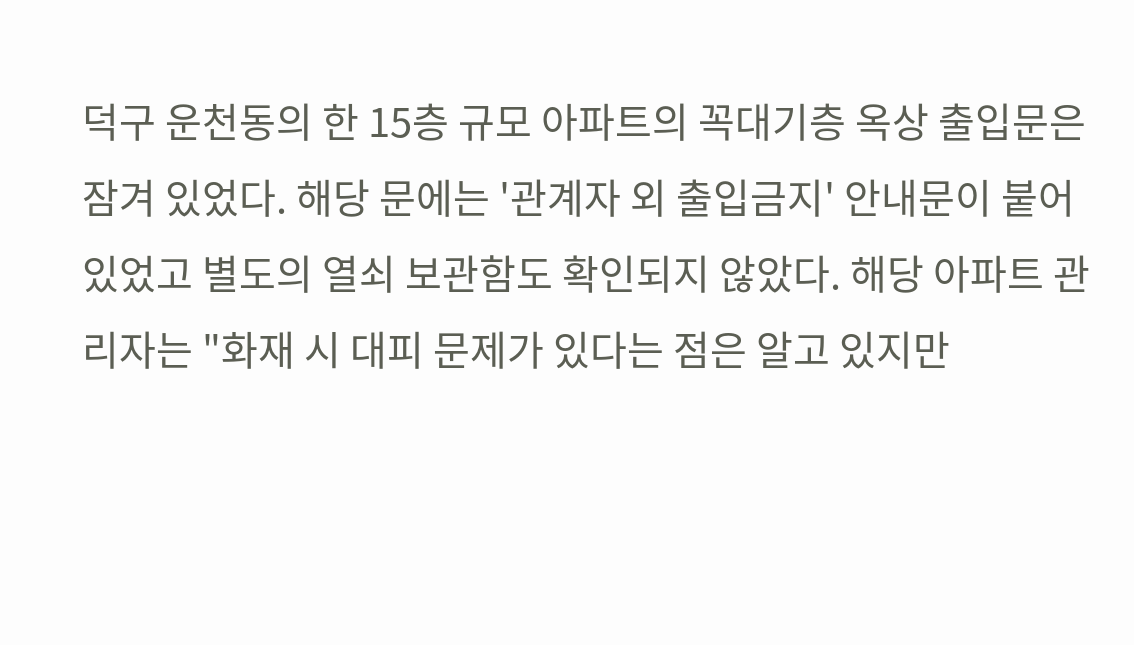덕구 운천동의 한 15층 규모 아파트의 꼭대기층 옥상 출입문은 잠겨 있었다. 해당 문에는 '관계자 외 출입금지' 안내문이 붙어 있었고 별도의 열쇠 보관함도 확인되지 않았다. 해당 아파트 관리자는 "화재 시 대피 문제가 있다는 점은 알고 있지만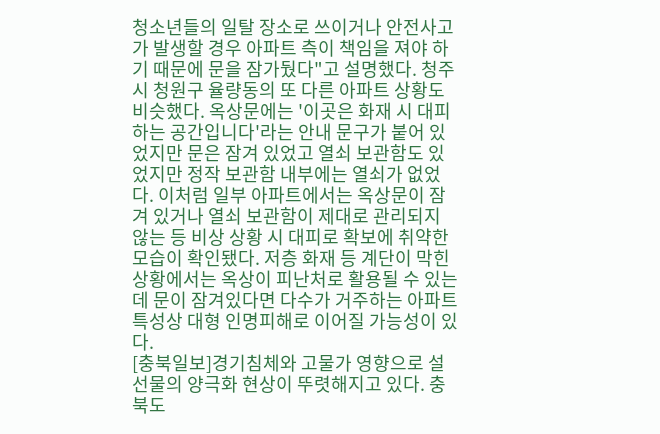청소년들의 일탈 장소로 쓰이거나 안전사고가 발생할 경우 아파트 측이 책임을 져야 하기 때문에 문을 잠가뒀다"고 설명했다. 청주시 청원구 율량동의 또 다른 아파트 상황도 비슷했다. 옥상문에는 '이곳은 화재 시 대피하는 공간입니다'라는 안내 문구가 붙어 있었지만 문은 잠겨 있었고 열쇠 보관함도 있었지만 정작 보관함 내부에는 열쇠가 없었다. 이처럼 일부 아파트에서는 옥상문이 잠겨 있거나 열쇠 보관함이 제대로 관리되지 않는 등 비상 상황 시 대피로 확보에 취약한 모습이 확인됐다. 저층 화재 등 계단이 막힌 상황에서는 옥상이 피난처로 활용될 수 있는데 문이 잠겨있다면 다수가 거주하는 아파트 특성상 대형 인명피해로 이어질 가능성이 있다.
[충북일보]경기침체와 고물가 영향으로 설 선물의 양극화 현상이 뚜렷해지고 있다. 충북도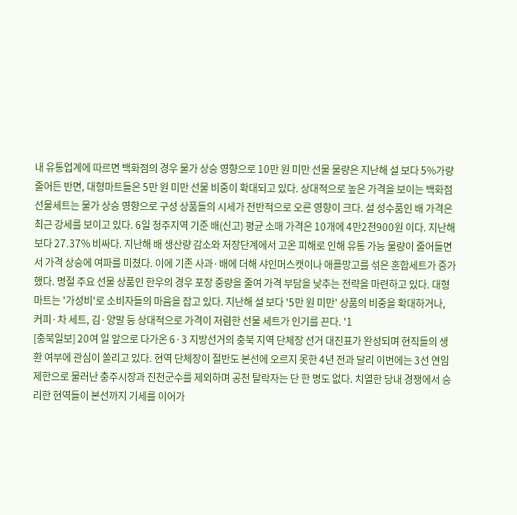내 유통업계에 따르면 백화점의 경우 물가 상승 영향으로 10만 원 미만 선물 물량은 지난해 설 보다 5%가량 줄어든 반면, 대형마트들은 5만 원 미만 선물 비중이 확대되고 있다. 상대적으로 높은 가격을 보이는 백화점 선물세트는 물가 상승 영향으로 구성 상품들의 시세가 전반적으로 오른 영향이 크다. 설 성수품인 배 가격은 최근 강세를 보이고 있다. 6일 청주지역 기준 배(신고) 평균 소매 가격은 10개에 4만2천900원 이다. 지난해 보다 27.37% 비싸다. 지난해 배 생산량 감소와 저장단계에서 고온 피해로 인해 유통 가능 물량이 줄어들면서 가격 상승에 여파를 미쳤다. 이에 기존 사과·배에 더해 샤인머스캣이나 애플망고를 섞은 혼합세트가 증가했다. 명절 주요 선물 상품인 한우의 경우 포장 중량을 줄여 가격 부담을 낮추는 전략을 마련하고 있다. 대형마트는 '가성비'로 소비자들의 마음을 잡고 있다. 지난해 설 보다 '5만 원 미만' 상품의 비중을 확대하거나, 커피·차 세트, 김·양말 등 상대적으로 가격이 저렴한 선물 세트가 인기를 끈다. '1
[충북일보] 20여 일 앞으로 다가온 6·3 지방선거의 충북 지역 단체장 선거 대진표가 완성되며 현직들의 생환 여부에 관심이 쏠리고 있다. 현역 단체장이 절반도 본선에 오르지 못한 4년 전과 달리 이번에는 3선 연임 제한으로 물러난 충주시장과 진천군수를 제외하며 공천 탈락자는 단 한 명도 없다. 치열한 당내 경쟁에서 승리한 현역들이 본선까지 기세를 이어가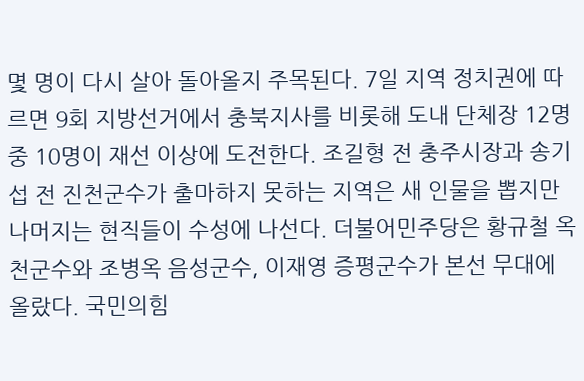몇 명이 다시 살아 돌아올지 주목된다. 7일 지역 정치권에 따르면 9회 지방선거에서 충북지사를 비롯해 도내 단체장 12명 중 10명이 재선 이상에 도전한다. 조길형 전 충주시장과 송기섭 전 진천군수가 출마하지 못하는 지역은 새 인물을 뽑지만 나머지는 현직들이 수성에 나선다. 더불어민주당은 황규철 옥천군수와 조병옥 음성군수, 이재영 증평군수가 본선 무대에 올랐다. 국민의힘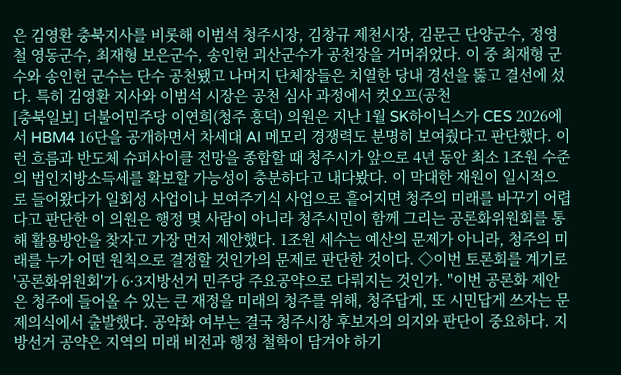은 김영환 충북지사를 비롯해 이범석 청주시장, 김창규 제천시장, 김문근 단양군수, 정영철 영동군수, 최재형 보은군수, 송인헌 괴산군수가 공천장을 거머쥐었다. 이 중 최재형 군수와 송인헌 군수는 단수 공천됐고 나머지 단체장들은 치열한 당내 경선을 뚫고 결선에 섰다. 특히 김영환 지사와 이범석 시장은 공천 심사 과정에서 컷오프(공천
[충북일보] 더불어민주당 이연희(청주 흥덕) 의원은 지난 1월 SK하이닉스가 CES 2026에서 HBM4 16단을 공개하면서 차세대 AI 메모리 경쟁력도 분명히 보여줬다고 판단했다. 이런 흐름과 반도체 슈퍼사이클 전망을 종합할 때 청주시가 앞으로 4년 동안 최소 1조원 수준의 법인지방소득세를 확보할 가능성이 충분하다고 내다봤다. 이 막대한 재원이 일시적으로 들어왔다가 일회성 사업이나 보여주기식 사업으로 흩어지면 청주의 미래를 바꾸기 어렵다고 판단한 이 의원은 행정 몇 사람이 아니라 청주시민이 함께 그리는 공론화위원회를 통해 활용방안을 찾자고 가장 먼저 제안했다. 1조원 세수는 예산의 문제가 아니라, 청주의 미래를 누가 어떤 원칙으로 결정할 것인가의 문제로 판단한 것이다. ◇이번 토론회를 계기로 '공론화위원회'가 6·3지방선거 민주당 주요공약으로 다뤄지는 것인가. "이번 공론화 제안은 청주에 들어올 수 있는 큰 재정을 미래의 청주를 위해, 청주답게, 또 시민답게 쓰자는 문제의식에서 출발했다. 공약화 여부는 결국 청주시장 후보자의 의지와 판단이 중요하다. 지방선거 공약은 지역의 미래 비전과 행정 철학이 담겨야 하기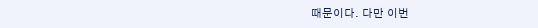때문이다. 다만 이번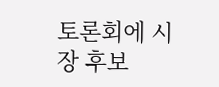토론회에 시장 후보